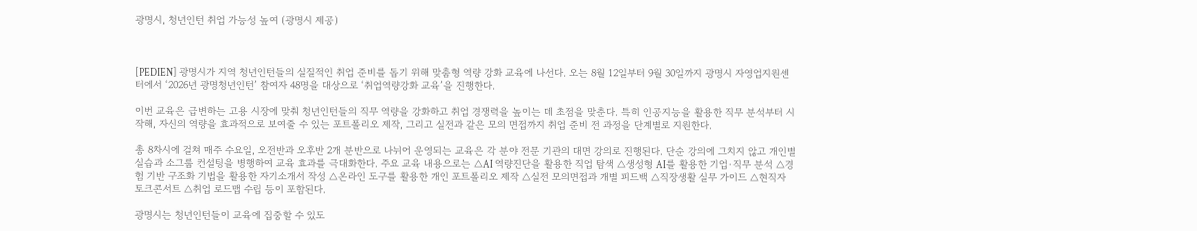광명시, 청년인턴 취업 가능성 높여 (광명시 제공)



[PEDIEN] 광명시가 지역 청년인턴들의 실질적인 취업 준비를 돕기 위해 맞춤형 역량 강화 교육에 나선다. 오는 8월 12일부터 9월 30일까지 광명시 자영업지원센터에서 ‘2026년 광명청년인턴’ 참여자 48명을 대상으로 ‘취업역량강화 교육’을 진행한다.

이번 교육은 급변하는 고용 시장에 맞춰 청년인턴들의 직무 역량을 강화하고 취업 경쟁력을 높이는 데 초점을 맞춘다. 특히 인공지능을 활용한 직무 분석부터 시작해, 자신의 역량을 효과적으로 보여줄 수 있는 포트폴리오 제작, 그리고 실전과 같은 모의 면접까지 취업 준비 전 과정을 단계별로 지원한다.

총 8차시에 걸쳐 매주 수요일, 오전반과 오후반 2개 분반으로 나뉘어 운영되는 교육은 각 분야 전문 기관의 대면 강의로 진행된다. 단순 강의에 그치지 않고 개인별 실습과 소그룹 컨설팅을 병행하여 교육 효과를 극대화한다. 주요 교육 내용으로는 △AI 역량진단을 활용한 직업 탐색 △생성형 AI를 활용한 기업·직무 분석 △경험 기반 구조화 기법을 활용한 자기소개서 작성 △온라인 도구를 활용한 개인 포트폴리오 제작 △실전 모의면접과 개별 피드백 △직장생활 실무 가이드 △현직자 토크콘서트 △취업 로드맵 수립 등이 포함된다.

광명시는 청년인턴들이 교육에 집중할 수 있도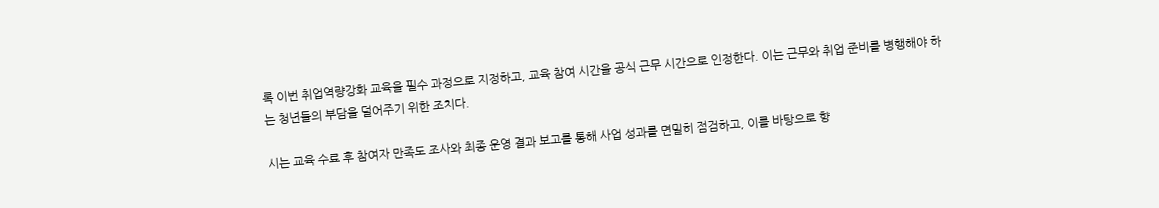록 이번 취업역량강화 교육을 필수 과정으로 지정하고, 교육 참여 시간을 공식 근무 시간으로 인정한다. 이는 근무와 취업 준비를 병행해야 하는 청년들의 부담을 덜어주기 위한 조치다.

시는 교육 수료 후 참여자 만족도 조사와 최종 운영 결과 보고를 통해 사업 성과를 면밀히 점검하고, 이를 바탕으로 향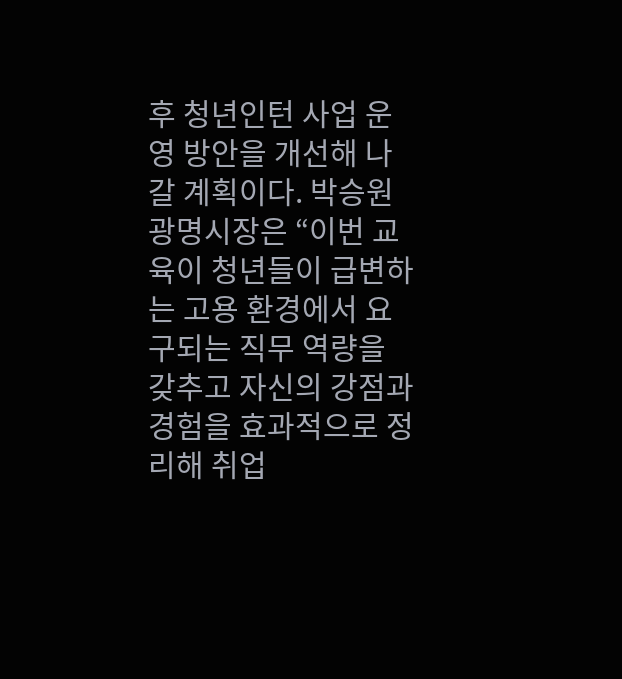후 청년인턴 사업 운영 방안을 개선해 나갈 계획이다. 박승원 광명시장은 “이번 교육이 청년들이 급변하는 고용 환경에서 요구되는 직무 역량을 갖추고 자신의 강점과 경험을 효과적으로 정리해 취업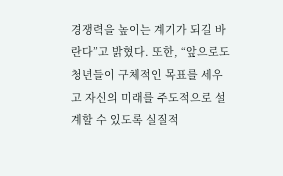경쟁력을 높이는 계기가 되길 바란다”고 밝혔다. 또한, “앞으로도 청년들이 구체적인 목표를 세우고 자신의 미래를 주도적으로 설계할 수 있도록 실질적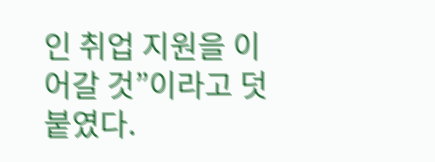인 취업 지원을 이어갈 것”이라고 덧붙였다.